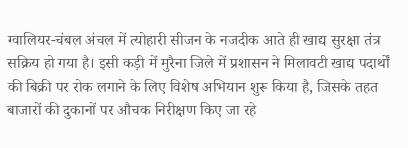ग्वालियर-चंबल अंचल में त्योहारी सीजन के नजदीक आते ही खाद्य सुरक्षा तंत्र सक्रिय हो गया है। इसी कड़ी में मुरैना जिले में प्रशासन ने मिलावटी खाद्य पदार्थों की बिक्री पर रोक लगाने के लिए विशेष अभियान शुरू किया है, जिसके तहत बाजारों की दुकानों पर औचक निरीक्षण किए जा रहे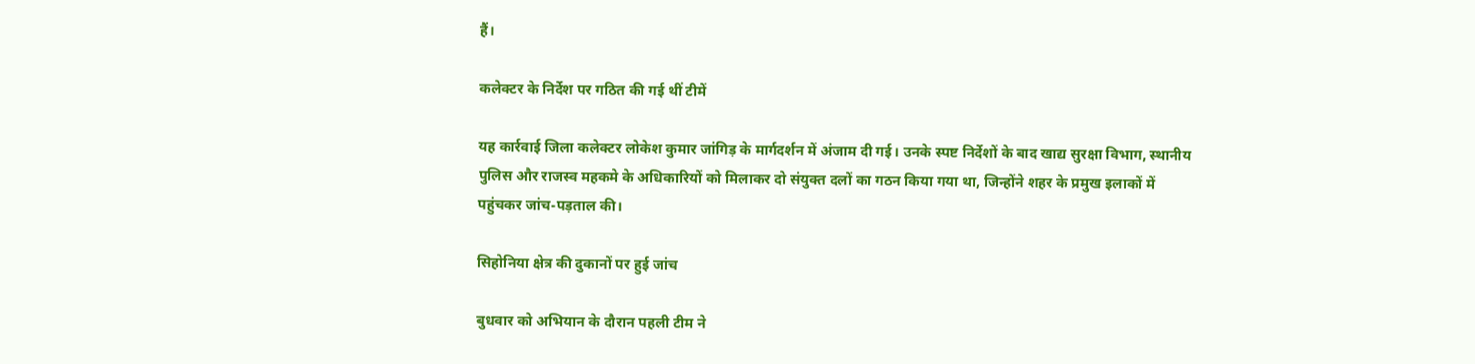हैं।

कलेक्टर के निर्देश पर गठित की गई थीं टीमें

यह कार्रवाई जिला कलेक्टर लोकेश कुमार जांगिड़ के मार्गदर्शन में अंजाम दी गई। उनके स्पष्ट निर्देशों के बाद खाद्य सुरक्षा विभाग, स्थानीय पुलिस और राजस्व महकमे के अधिकारियों को मिलाकर दो संयुक्त दलों का गठन किया गया था, जिन्होंने शहर के प्रमुख इलाकों में पहुंचकर जांच-पड़ताल की।

सिहोनिया क्षेत्र की दुकानों पर हुई जांच

बुधवार को अभियान के दौरान पहली टीम ने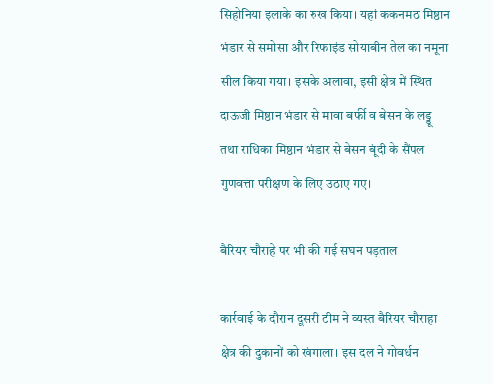सिहोनिया इलाके का रुख किया। यहां ककनमठ मिष्ठान भंडार से समोसा और रिफाइंड सोयाबीन तेल का नमूना सील किया गया। इसके अलावा, इसी क्षेत्र में स्थित दाऊजी मिष्ठान भंडार से मावा बर्फी व बेसन के लड्डू तथा राधिका मिष्ठान भंडार से बेसन बूंदी के सैंपल गुणवत्ता परीक्षण के लिए उठाए गए।

बैरियर चौराहे पर भी की गई सघन पड़ताल

कार्रवाई के दौरान दूसरी टीम ने व्यस्त बैरियर चौराहा क्षेत्र की दुकानों को खंगाला। इस दल ने गोवर्धन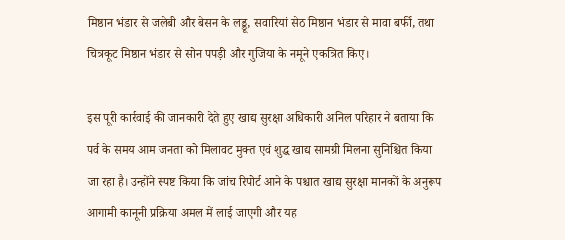मिष्ठान भंडार से जलेबी और बेसन के लड्डू, सवारियां सेठ मिष्ठान भंडार से मावा बर्फी, तथा चित्रकूट मिष्ठान भंडार से सोन पपड़ी और गुजिया के नमूने एकत्रित किए।

इस पूरी कार्रवाई की जानकारी देते हुए खाद्य सुरक्षा अधिकारी अनिल परिहार ने बताया कि पर्व के समय आम जनता को मिलावट मुक्त एवं शुद्ध खाद्य सामग्री मिलना सुनिश्चित किया जा रहा है। उन्होंने स्पष्ट किया कि जांच रिपोर्ट आने के पश्चात खाद्य सुरक्षा मानकों के अनुरूप आगामी कानूनी प्रक्रिया अमल में लाई जाएगी और यह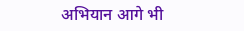अभियान आगे भी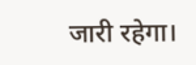जारी रहेगा।